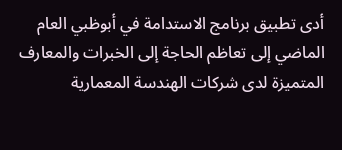أدى تطبيق برنامج الاستدامة في أبوظبي العام الماضي إلى تعاظم الحاجة إلى الخبرات والمعارف المتميزة لدى شركات الهندسة المعمارية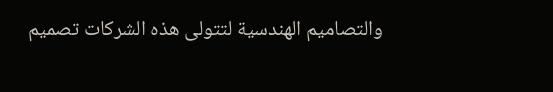والتصاميم الهندسية لتتولى هذه الشركات تصميم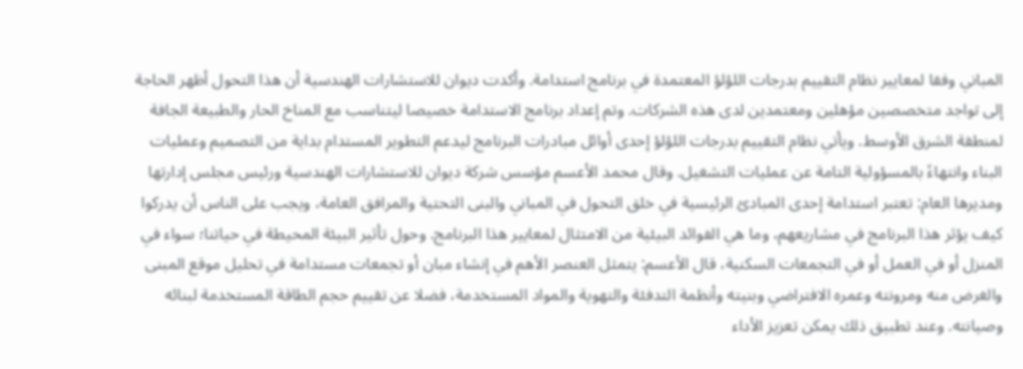المباني وفقا لمعايير نظام التقييم بدرجات اللؤلؤ المعتمدة في برنامج استدامة. وأكدت ديوان للاستشارات الهندسية أن هذا التحول أظهر الحاجة إلى تواجد متخصصين مؤهلين ومعتمدين لدى هذه الشركات. وتم إعداد برنامج الاستدامة خصيصا ليتناسب مع المناخ الحار والطبيعة الجافة لمنطقة الشرق الأوسط. ويأتي نظام التقييم بدرجات اللؤلؤ إحدى أوائل مبادرات البرنامج ليدعم التطوير المستدام بداية من التصميم وعمليات البناء وانتهاءً بالمسؤولية التامة عن عمليات التشغيل. وقال محمد الأعسم مؤسس شركة ديوان للاستشارات الهندسية ورئيس مجلس إدارتها ومديرها العام: تعتبر استدامة إحدى المبادئ الرئيسية في خلق التحول في المباني والبنى التحتية والمرافق العامة، ويجب على الناس أن يدركوا كيف يؤثر هذا البرنامج في مشاريعهم، وما هي الفوائد البيئية من الامتثال لمعايير هذا البرنامج. وحول تأثير البيئة المحيطة في حياتنا؛ سواء في المنزل أو في العمل أو في التجمعات السكنية، قال الأعسم: يتمثل العنصر الأهم في إنشاء مبان أو تجمعات مستدامة في تحليل موقع المبنى والغرض منه ومرونته وعمره الافتراضي وبنيته وأنظمة التدفئة والتهوية والمواد المستخدمة، فضلا عن تقييم حجم الطاقة المستخدمة لبنائه وصيانته. وعند تطبيق ذلك يمكن تعزيز الأداء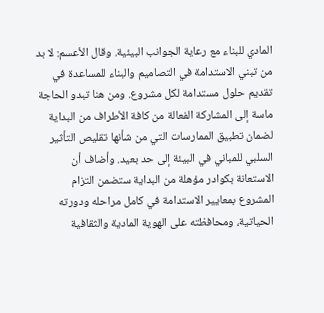المادي للبناء مع رعاية الجوانب البيئية. وقال الأعسم: لا بد من تبني الاستدامة في التصاميم والبناء للمساعدة في تقديم حلول مستدامة لكل مشروع. ومن هنا تبدو الحاجة ماسة إلى المشاركة الفعالة من كافة الأطراف من البداية لضمان تطبيق الممارسات التي من شأنها تقليص التأثير السلبي للمباني في البيئة إلى حد بعيد. وأضاف أن الاستعانة بكوادر مؤهلة من البداية ستضمن التزام المشروع بمعايير الاستدامة في كامل مراحله ودورته الحياتية، ومحافظته على الهوية المادية والثقافية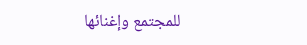للمجتمع وإغنائها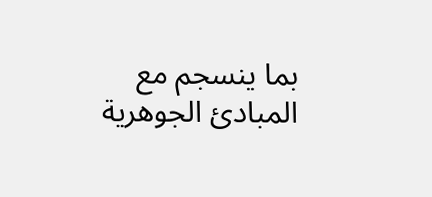بما ينسجم مع المبادئ الجوهرية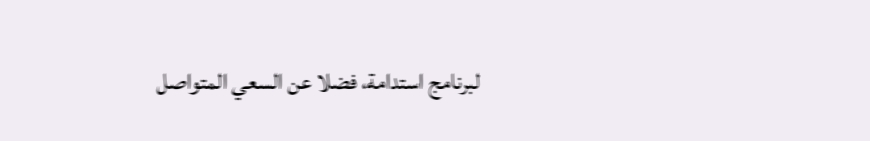لبرنامج استدامة، فضلا عن السعي المتواصل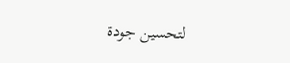لتحسين جودة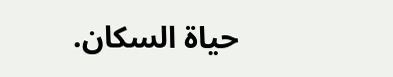حياة السكان.